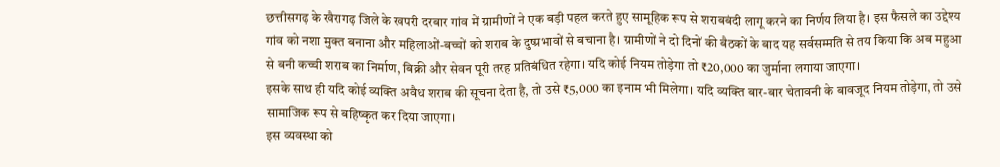छत्तीसगढ़ के खैरागढ़ जिले के खपरी दरबार गांव में ग्रामीणों ने एक बड़ी पहल करते हुए सामूहिक रूप से शराबबंदी लागू करने का निर्णय लिया है। इस फैसले का उद्देश्य गांव को नशा मुक्त बनाना और महिलाओं-बच्चों को शराब के दुष्प्रभावों से बचाना है। ग्रामीणों ने दो दिनों की बैठकों के बाद यह सर्वसम्मति से तय किया कि अब महुआ से बनी कच्ची शराब का निर्माण, बिक्री और सेवन पूरी तरह प्रतिबंधित रहेगा। यदि कोई नियम तोड़ेगा तो ₹20,000 का जुर्माना लगाया जाएगा।
इसके साथ ही यदि कोई व्यक्ति अवैध शराब की सूचना देता है, तो उसे ₹5,000 का इनाम भी मिलेगा। यदि व्यक्ति बार-बार चेतावनी के बावजूद नियम तोड़ेगा, तो उसे सामाजिक रूप से बहिष्कृत कर दिया जाएगा।
इस व्यवस्था को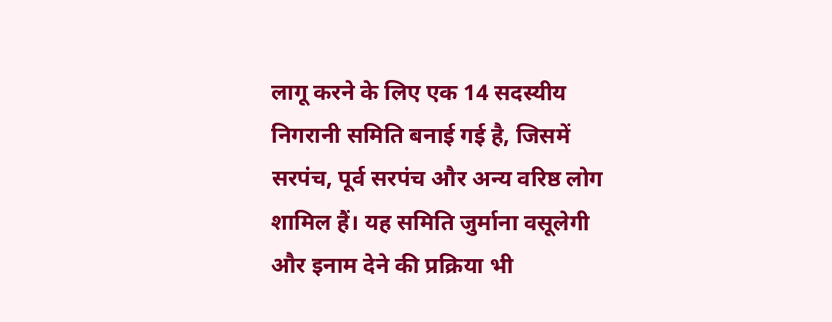लागू करने के लिए एक 14 सदस्यीय निगरानी समिति बनाई गई है, जिसमें सरपंच, पूर्व सरपंच और अन्य वरिष्ठ लोग शामिल हैं। यह समिति जुर्माना वसूलेगी और इनाम देने की प्रक्रिया भी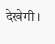देखेगी।